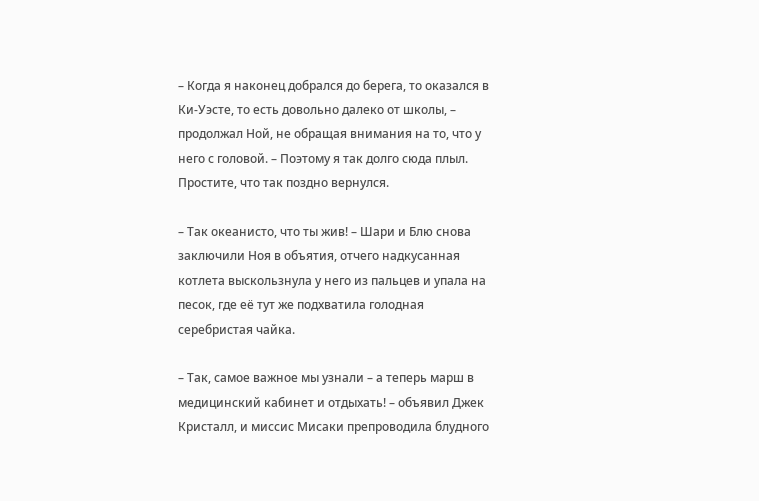– Когда я наконец добрался до берега, то оказался в Ки-Уэсте, то есть довольно далеко от школы, – продолжал Ной, не обращая внимания на то, что у него с головой. – Поэтому я так долго сюда плыл. Простите, что так поздно вернулся.

– Так океанисто, что ты жив! – Шари и Блю снова заключили Ноя в объятия, отчего надкусанная котлета выскользнула у него из пальцев и упала на песок, где её тут же подхватила голодная серебристая чайка.

– Так, самое важное мы узнали – а теперь марш в медицинский кабинет и отдыхать! – объявил Джек Кристалл, и миссис Мисаки препроводила блудного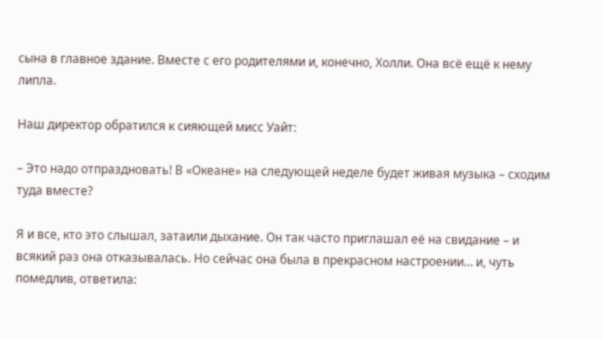сына в главное здание. Вместе с его родителями и, конечно, Холли. Она всё ещё к нему липла.

Наш директор обратился к сияющей мисс Уайт:

– Это надо отпраздновать! В «Океане» на следующей неделе будет живая музыка – сходим туда вместе?

Я и все, кто это слышал, затаили дыхание. Он так часто приглашал её на свидание – и всякий раз она отказывалась. Но сейчас она была в прекрасном настроении… и, чуть помедлив, ответила: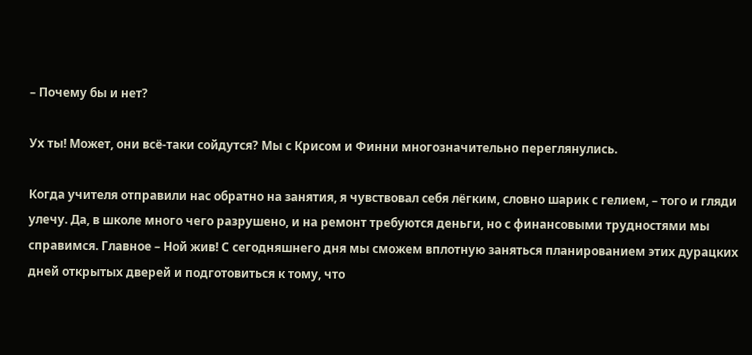– Почему бы и нет?

Ух ты! Может, они всё-таки сойдутся? Мы с Крисом и Финни многозначительно переглянулись.

Когда учителя отправили нас обратно на занятия, я чувствовал себя лёгким, словно шарик с гелием, – того и гляди улечу. Да, в школе много чего разрушено, и на ремонт требуются деньги, но с финансовыми трудностями мы справимся. Главное – Ной жив! С сегодняшнего дня мы сможем вплотную заняться планированием этих дурацких дней открытых дверей и подготовиться к тому, что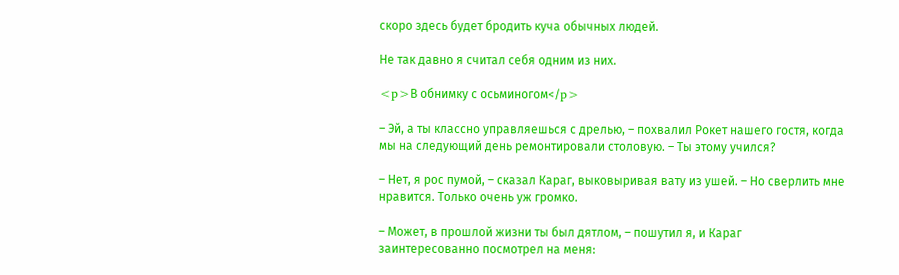скоро здесь будет бродить куча обычных людей.

Не так давно я считал себя одним из них.

<p>В обнимку с осьминогом</p>

– Эй, а ты классно управляешься с дрелью, – похвалил Рокет нашего гостя, когда мы на следующий день ремонтировали столовую. – Ты этому учился?

– Нет, я рос пумой, – сказал Караг, выковыривая вату из ушей. – Но сверлить мне нравится. Только очень уж громко.

– Может, в прошлой жизни ты был дятлом, – пошутил я, и Караг заинтересованно посмотрел на меня: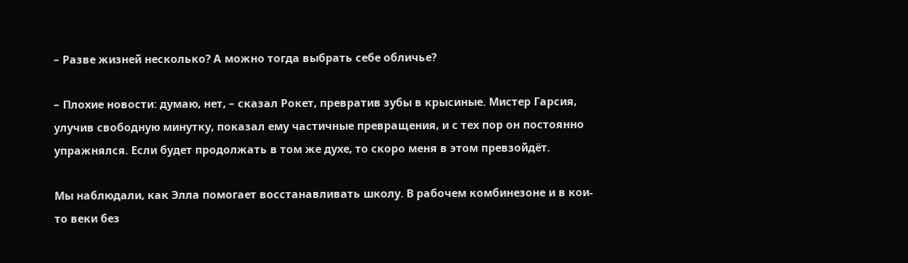– Разве жизней несколько? А можно тогда выбрать себе обличье?

– Плохие новости: думаю, нет, – сказал Рокет, превратив зубы в крысиные. Мистер Гарсия, улучив свободную минутку, показал ему частичные превращения, и с тех пор он постоянно упражнялся. Если будет продолжать в том же духе, то скоро меня в этом превзойдёт.

Мы наблюдали, как Элла помогает восстанавливать школу. В рабочем комбинезоне и в кои-то веки без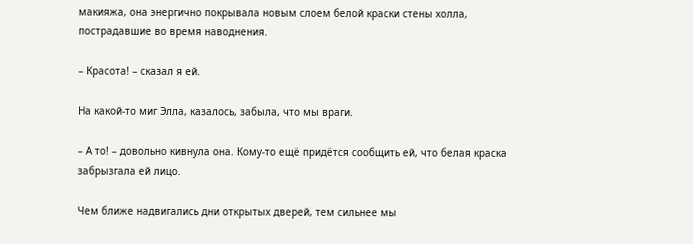макияжа, она энергично покрывала новым слоем белой краски стены холла, пострадавшие во время наводнения.

– Красота! – сказал я ей.

На какой-то миг Элла, казалось, забыла, что мы враги.

– А то! – довольно кивнула она. Кому-то ещё придётся сообщить ей, что белая краска забрызгала ей лицо.

Чем ближе надвигались дни открытых дверей, тем сильнее мы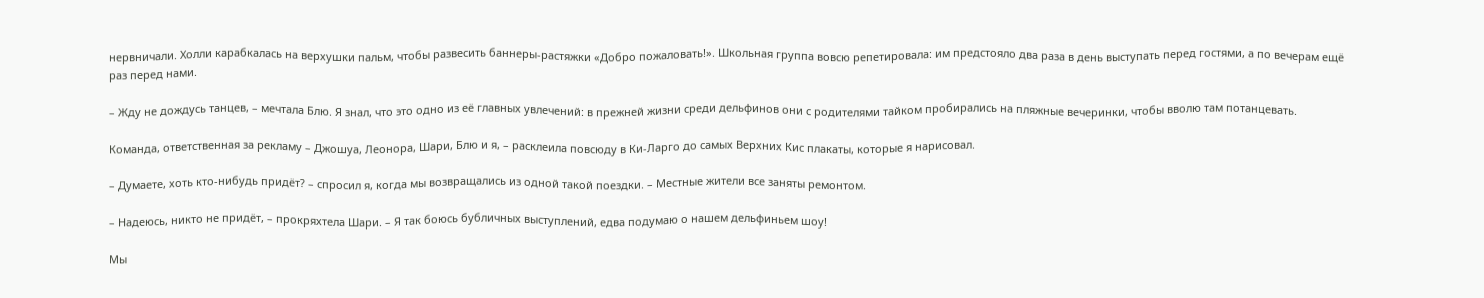нервничали. Холли карабкалась на верхушки пальм, чтобы развесить баннеры-растяжки «Добро пожаловать!». Школьная группа вовсю репетировала: им предстояло два раза в день выступать перед гостями, а по вечерам ещё раз перед нами.

– Жду не дождусь танцев, – мечтала Блю. Я знал, что это одно из её главных увлечений: в прежней жизни среди дельфинов они с родителями тайком пробирались на пляжные вечеринки, чтобы вволю там потанцевать.

Команда, ответственная за рекламу – Джошуа, Леонора, Шари, Блю и я, – расклеила повсюду в Ки-Ларго до самых Верхних Кис плакаты, которые я нарисовал.

– Думаете, хоть кто-нибудь придёт? – спросил я, когда мы возвращались из одной такой поездки. – Местные жители все заняты ремонтом.

– Надеюсь, никто не придёт, – прокряхтела Шари. – Я так боюсь бубличных выступлений, едва подумаю о нашем дельфиньем шоу!

Мы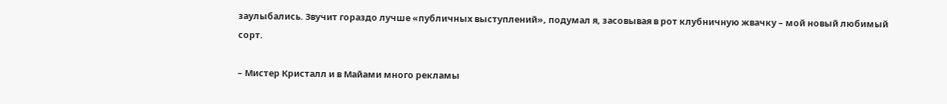заулыбались. Звучит гораздо лучше «публичных выступлений», подумал я, засовывая в рот клубничную жвачку – мой новый любимый сорт.

– Мистер Кристалл и в Майами много рекламы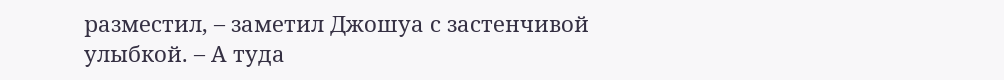разместил, – заметил Джошуа с застенчивой улыбкой. – А туда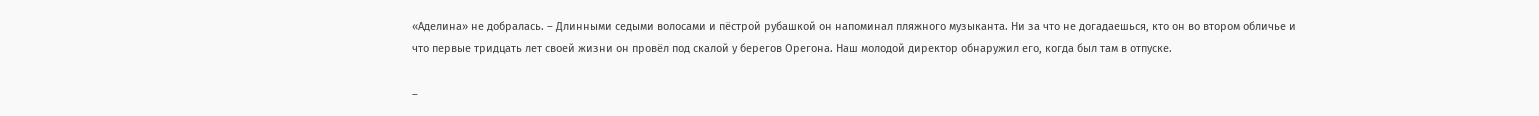«Аделина» не добралась. – Длинными седыми волосами и пёстрой рубашкой он напоминал пляжного музыканта. Ни за что не догадаешься, кто он во втором обличье и что первые тридцать лет своей жизни он провёл под скалой у берегов Орегона. Наш молодой директор обнаружил его, когда был там в отпуске.

–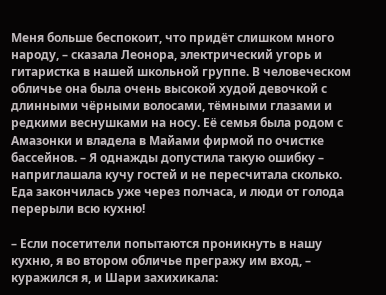Меня больше беспокоит, что придёт слишком много народу, – сказала Леонора, электрический угорь и гитаристка в нашей школьной группе. В человеческом обличье она была очень высокой худой девочкой с длинными чёрными волосами, тёмными глазами и редкими веснушками на носу. Её семья была родом с Амазонки и владела в Майами фирмой по очистке бассейнов. – Я однажды допустила такую ошибку – наприглашала кучу гостей и не пересчитала сколько. Еда закончилась уже через полчаса, и люди от голода перерыли всю кухню!

– Если посетители попытаются проникнуть в нашу кухню, я во втором обличье прегражу им вход, – куражился я, и Шари захихикала: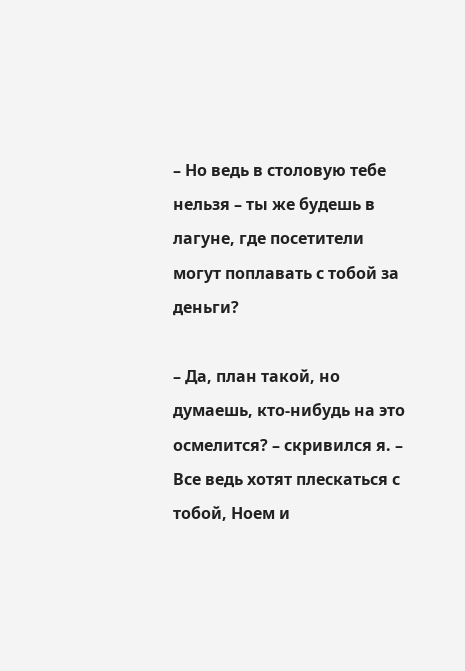– Но ведь в столовую тебе нельзя – ты же будешь в лагуне, где посетители могут поплавать с тобой за деньги?

– Да, план такой, но думаешь, кто-нибудь на это осмелится? – скривился я. – Все ведь хотят плескаться с тобой, Ноем и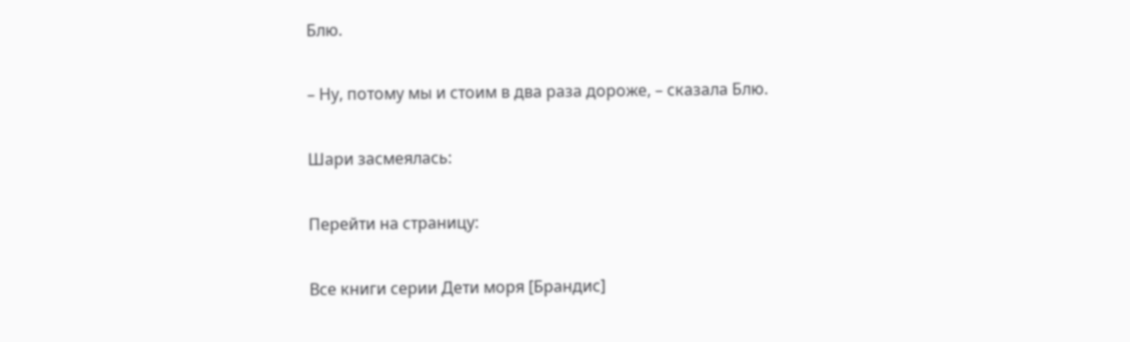Блю.

– Ну, потому мы и стоим в два раза дороже, – сказала Блю.

Шари засмеялась:

Перейти на страницу:

Все книги серии Дети моря [Брандис]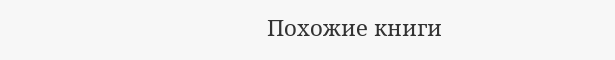Похожие книги